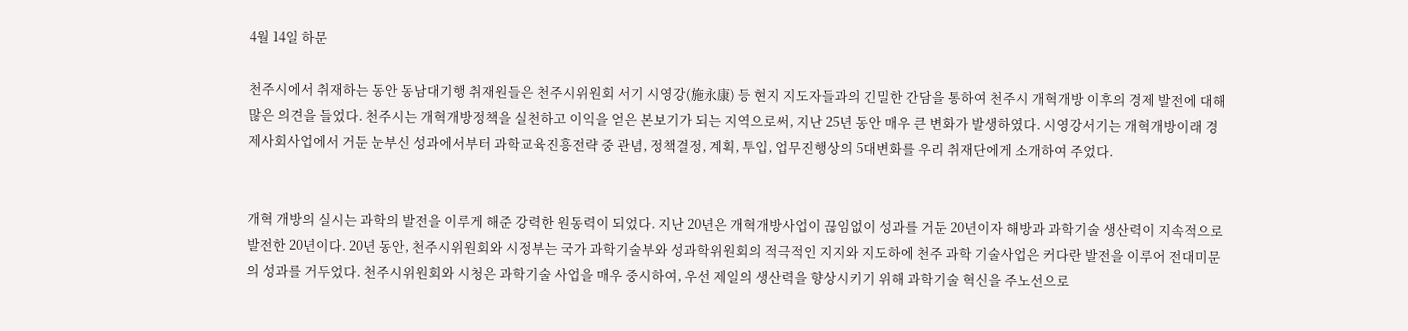4월 14일 하문

천주시에서 취재하는 동안 동남대기행 취재원들은 천주시위원회 서기 시영강(施永康) 등 현지 지도자들과의 긴밀한 간담을 통하여 천주시 개혁개방 이후의 경제 발전에 대해 많은 의견을 들었다. 천주시는 개혁개방정책을 실천하고 이익을 얻은 본보기가 되는 지역으로써, 지난 25년 동안 매우 큰 변화가 발생하였다. 시영강서기는 개혁개방이래 경제사회사업에서 거둔 눈부신 성과에서부터 과학교육진흥전략 중 관념, 정책결정, 계획, 투입, 업무진행상의 5대변화를 우리 취재단에게 소개하여 주었다.


개혁 개방의 실시는 과학의 발전을 이루게 해준 강력한 원동력이 되었다. 지난 20년은 개혁개방사업이 끊임없이 성과를 거둔 20년이자 해방과 과학기술 생산력이 지속적으로 발전한 20년이다. 20년 동안, 천주시위원회와 시정부는 국가 과학기술부와 성과학위원회의 적극적인 지지와 지도하에 천주 과학 기술사업은 커다란 발전을 이루어 전대미문의 성과를 거두었다. 천주시위원회와 시청은 과학기술 사업을 매우 중시하여, 우선 제일의 생산력을 향상시키기 위해 과학기술 혁신을 주노선으로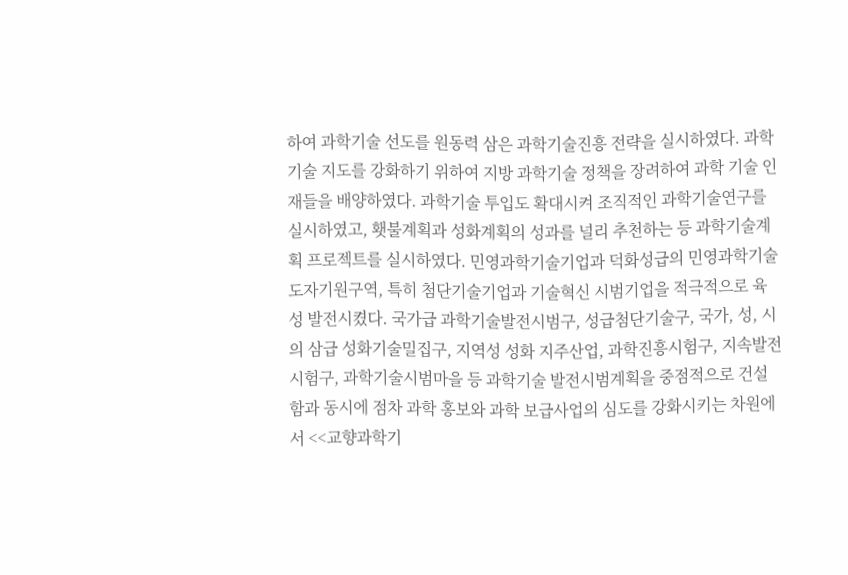하여 과학기술 선도를 원동력 삼은 과학기술진흥 전략을 실시하였다. 과학기술 지도를 강화하기 위하여 지방 과학기술 정책을 장려하여 과학 기술 인재들을 배양하였다. 과학기술 투입도 확대시켜 조직적인 과학기술연구를 실시하였고, 횃불계획과 성화계획의 성과를 널리 추천하는 등 과학기술계획 프로젝트를 실시하였다. 민영과학기술기업과 덕화성급의 민영과학기술 도자기원구역, 특히 첨단기술기업과 기술혁신 시범기업을 적극적으로 육성 발전시켰다. 국가급 과학기술발전시범구, 성급첨단기술구, 국가, 성, 시의 삼급 성화기술밀집구, 지역성 성화 지주산업, 과학진흥시험구, 지속발전시험구, 과학기술시범마을 등 과학기술 발전시범계획을 중점적으로 건설함과 동시에 점차 과학 홍보와 과학 보급사업의 심도를 강화시키는 차원에서 <<교향과학기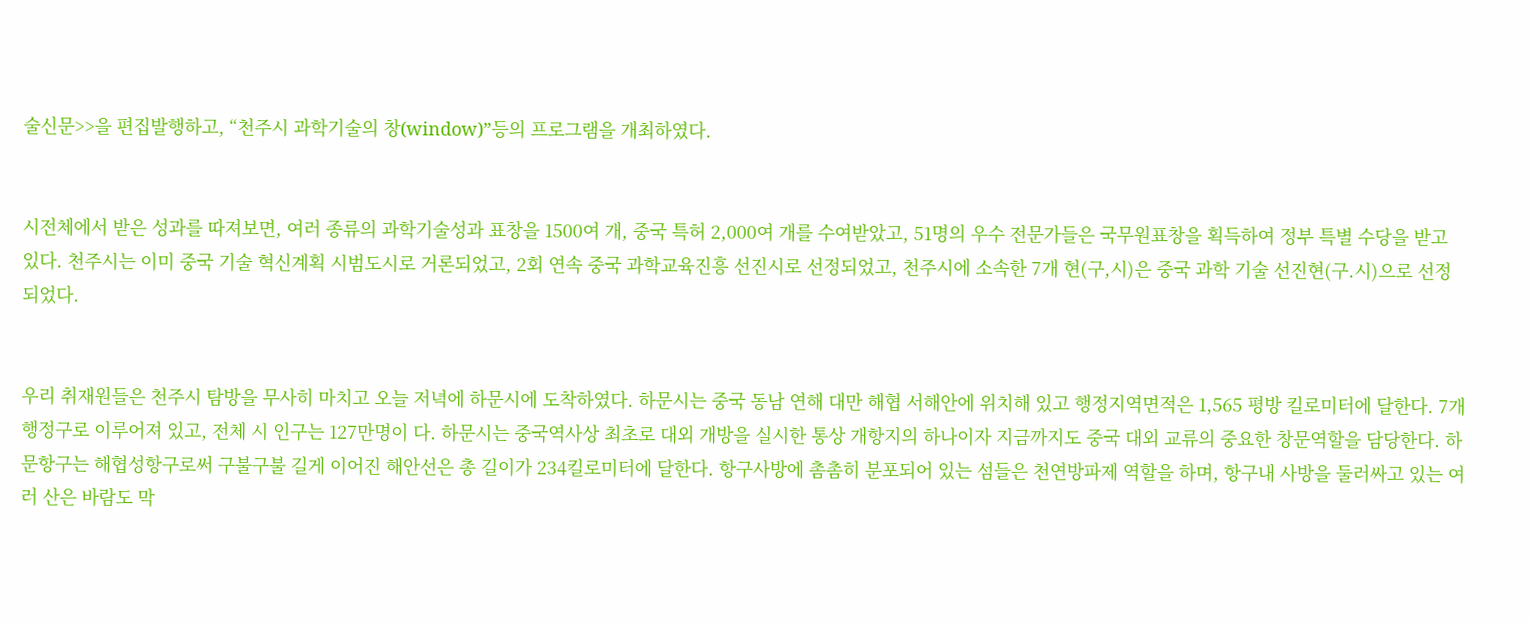술신문>>을 편집발행하고, “천주시 과학기술의 창(window)”등의 프로그램을 개최하였다.


시전체에서 받은 성과를 따져보면, 여러 종류의 과학기술성과 표창을 1500여 개, 중국 특허 2,000여 개를 수여받았고, 51명의 우수 전문가들은 국무원표창을 획득하여 정부 특별 수당을 받고 있다. 천주시는 이미 중국 기술 혁신계획 시범도시로 거론되었고, 2회 연속 중국 과학교육진흥 선진시로 선정되었고, 천주시에 소속한 7개 현(구,시)은 중국 과학 기술 선진현(구.시)으로 선정 되었다.


우리 취재원들은 천주시 탐방을 무사히 마치고 오늘 저녁에 하문시에 도착하였다. 하문시는 중국 동남 연해 대만 해협 서해안에 위치해 있고 행정지역면적은 1,565 평방 킬로미터에 달한다. 7개 행정구로 이루어져 있고, 전체 시 인구는 127만명이 다. 하문시는 중국역사상 최초로 대외 개방을 실시한 통상 개항지의 하나이자 지금까지도 중국 대외 교류의 중요한 창문역할을 담당한다. 하문항구는 해협성항구로써 구불구불 길게 이어진 해안선은 총 길이가 234킬로미터에 달한다. 항구사방에 촘촘히 분포되어 있는 섬들은 천연방파제 역할을 하며, 항구내 사방을 둘러싸고 있는 여러 산은 바람도 막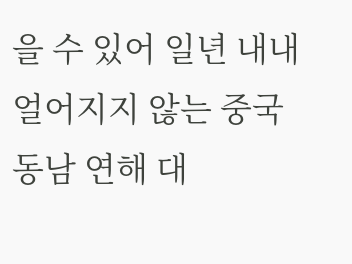을 수 있어 일년 내내 얼어지지 않는 중국 동남 연해 대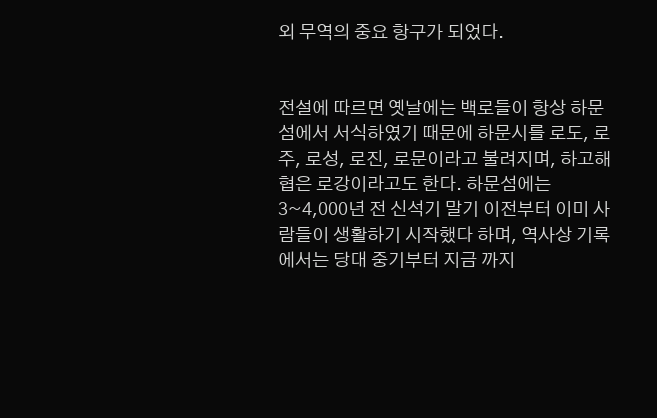외 무역의 중요 항구가 되었다.


전설에 따르면 옛날에는 백로들이 항상 하문섬에서 서식하였기 때문에 하문시를 로도, 로주, 로성, 로진, 로문이라고 불려지며, 하고해협은 로강이라고도 한다. 하문섬에는 3~4,000년 전 신석기 말기 이전부터 이미 사람들이 생활하기 시작했다 하며, 역사상 기록에서는 당대 중기부터 지금 까지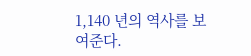1,140 년의 역사를 보여준다.